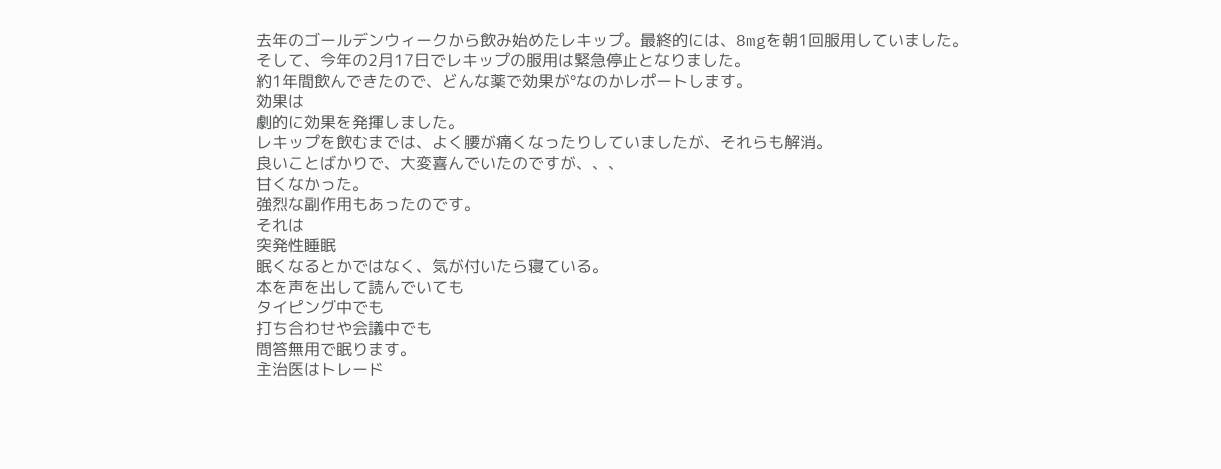去年のゴールデンウィークから飲み始めたレキップ。最終的には、8mgを朝1回服用していました。
そして、今年の2月17日でレキップの服用は緊急停止となりました。
約1年間飲んできたので、どんな薬で効果が°なのかレポートします。
効果は
劇的に効果を発揮しました。
レキップを飲むまでは、よく腰が痛くなったりしていましたが、それらも解消。
良いことばかりで、大変喜んでいたのですが、、、
甘くなかった。
強烈な副作用もあったのです。
それは
突発性睡眠
眠くなるとかではなく、気が付いたら寝ている。
本を声を出して読んでいても
タイピング中でも
打ち合わせや会議中でも
問答無用で眠ります。
主治医はトレード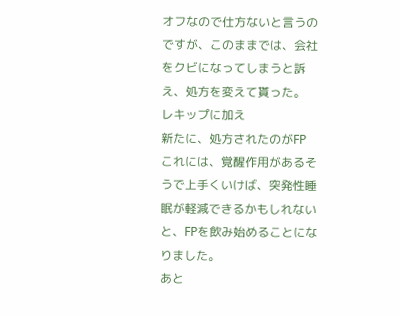オフなので仕方ないと言うのですが、このままでは、会社をクビになってしまうと訴え、処方を変えて貰った。
レキップに加え
新たに、処方されたのがFP
これには、覚醒作用があるそうで上手くいけば、突発性睡眠が軽減できるかもしれないと、FPを飲み始めることになりました。
あと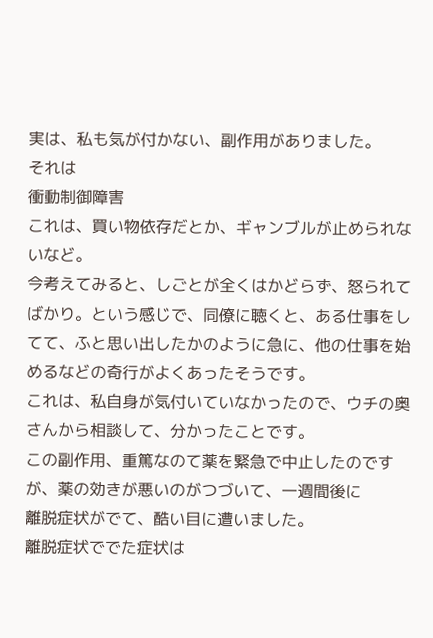実は、私も気が付かない、副作用がありました。
それは
衝動制御障害
これは、買い物依存だとか、ギャンブルが止められないなど。
今考えてみると、しごとが全くはかどらず、怒られてばかり。という感じで、同僚に聴くと、ある仕事をしてて、ふと思い出したかのように急に、他の仕事を始めるなどの奇行がよくあったそうです。
これは、私自身が気付いていなかったので、ウチの奥さんから相談して、分かったことです。
この副作用、重篤なのて薬を緊急で中止したのですが、薬の効きが悪いのがつづいて、一週間後に
離脱症状がでて、酷い目に遭いました。
離脱症状ででた症状は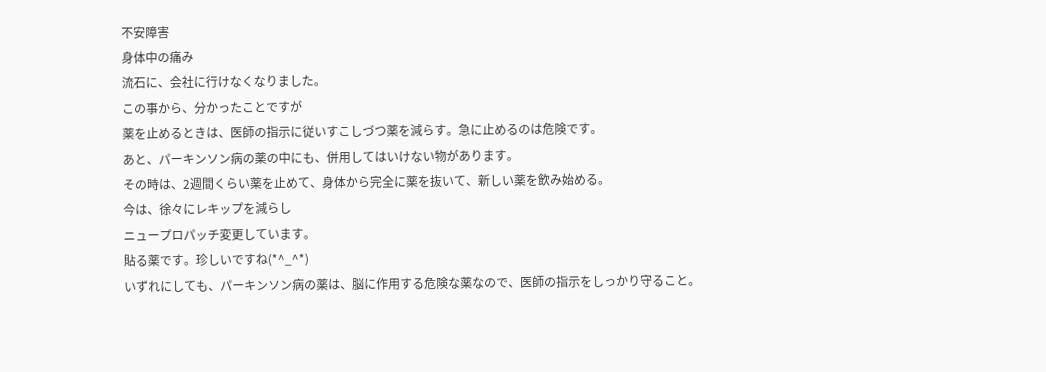不安障害
身体中の痛み
流石に、会社に行けなくなりました。
この事から、分かったことですが
薬を止めるときは、医師の指示に従いすこしづつ薬を減らす。急に止めるのは危険です。
あと、パーキンソン病の薬の中にも、併用してはいけない物があります。
その時は、2週間くらい薬を止めて、身体から完全に薬を抜いて、新しい薬を飲み始める。
今は、徐々にレキップを減らし
ニュープロパッチ変更しています。
貼る薬です。珍しいですね(*^_^*)
いずれにしても、パーキンソン病の薬は、脳に作用する危険な薬なので、医師の指示をしっかり守ること。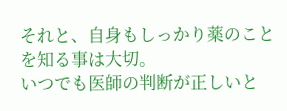それと、自身もしっかり薬のことを知る事は大切。
いつでも医師の判断が正しいと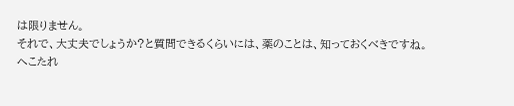は限りません。
それで、大丈夫でしょうか?と質問できるくらいには、薬のことは、知っておくべきですね。
へこたれ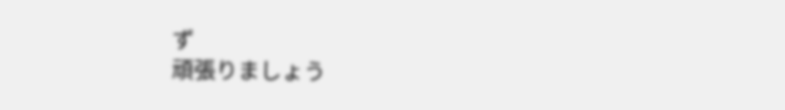ず
頑張りましょう